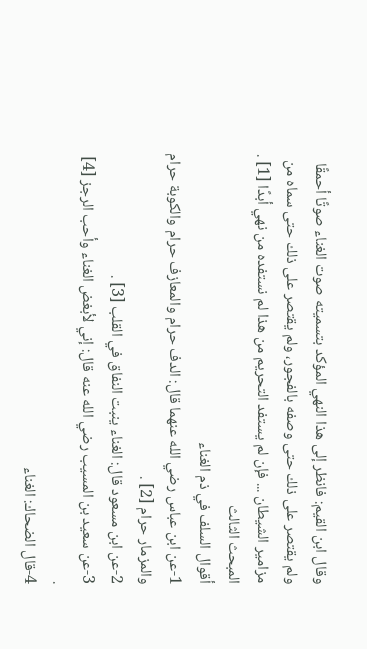وقال ابن القيم: فانظر إلى هذا النهي المؤكد بتسميته صوت الغناء صوتًا أحمقًا ولم يقتصر على ذلك حتى وصفه بالفجور، ولم يقتصر على ذلك حتى سماه من مزامير الشيطان ... فإن لم يستفد التحريم من هذا لم نستفده من نهي أبدًا [1] .
المبحث الثالث
أقوال السلف في ذم الغناء
1-عن ابن عباس رضي الله عنهما قال: الدف حرام والمعازف حرام والكوبة حرام والمزمار حرام [2] .
2-عن ابن مسعود قال: الغناء ينبت النفاق في القلب [3] .
3-عن سعيد بن المسيب رضي الله عنه قال: إني لأبغض الغناء وأحب الرجز [4] .
4-قال الضحاك: الغناء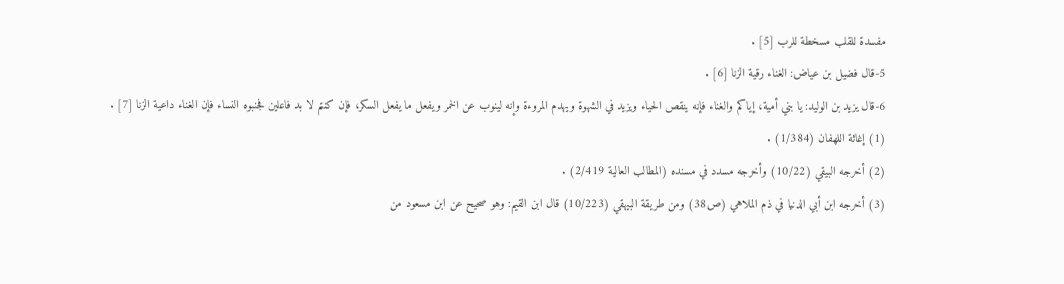مفسدة للقلب مسخطة للرب [5] .
5-قال فضيل بن عياض: الغناء رقية الزنا [6] .
6-قال يزيد بن الوليد: يا بني أمية، إياكم والغناء فإنه ينقص الحياء ويزيد في الشهوة ويهدم المروءة وإنه لينوب عن الخمر ويفعل ما يفعل السكر، فإن كنتم لا بد فاعلين فجنبوه النساء فإن الغناء داعية الزنا [7] .
(1) إغاثة اللهفان (1/384) .
(2) أخرجه البيقي (10/22) وأخرجه مسدد في مسنده (المطالب العالية 2/419) .
(3) أخرجه ابن أبي الدنيا في ذم الملاهي (ص38) ومن طريقة البيهقي (10/223) قال ابن القيم: وهو صحيح عن ابن مسعود من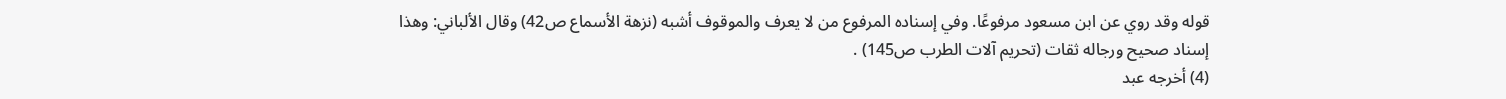قوله وقد روي عن ابن مسعود مرفوعًا. وفي إسناده المرفوع من لا يعرف والموقوف أشبه (نزهة الأسماع ص42) وقال الألباني: وهذا إسناد صحيح ورجاله ثقات (تحريم آلات الطرب ص145) .
(4) أخرجه عبد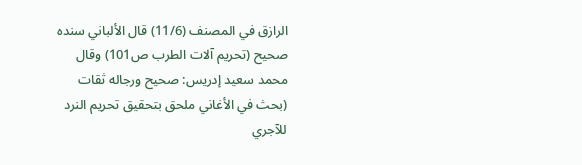الرازق في المصنف (11/6) قال الألباني سنده صحيح (تحريم آلات الطرب ص101) وقال محمد سعيد إدريس: صحيح ورجاله ثقات (بحث في الأغاني ملحق بتحقيق تحريم النرد للآجري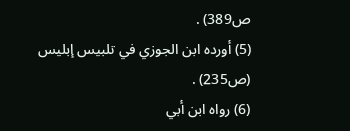ص389) .
(5) أورده ابن الجوزي في تلبيس إبليس (ص235) .
(6) رواه ابن أبي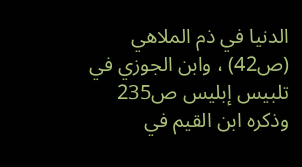الدنيا في ذم الملاهي (ص42) ، وابن الجوزي في تلبيس إبليس ص235 وذكره ابن القيم في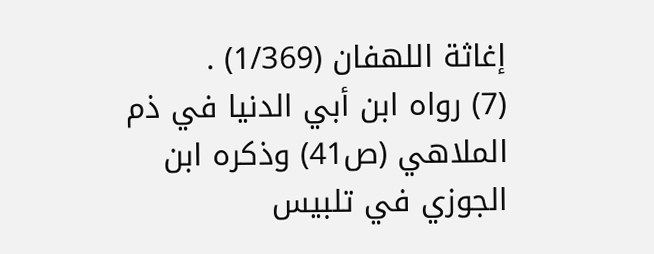إغاثة اللهفان (1/369) .
(7) رواه ابن أبي الدنيا في ذم الملاهي (ص41) وذكره ابن الجوزي في تلبيس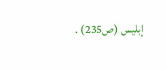إبليس (ص235) .